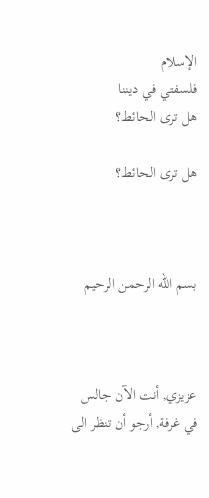الإسلام
فلسفتي في ديننا
هل ترى الحائط؟

هل ترى الحائط؟



بسم الله الرحمن الرحيم



عزيزي, أنت الآن جالس في غرفة, أرجو أن تنظر الى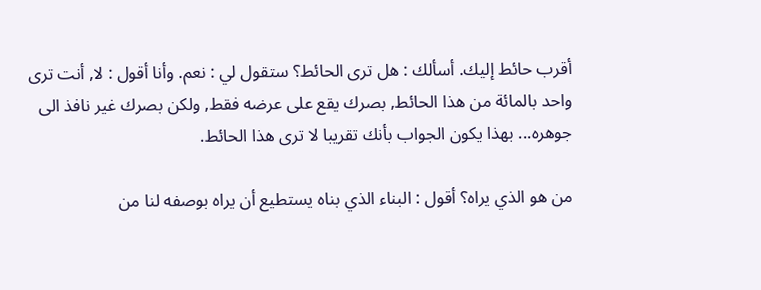أقرب حائط إليك. أسألك : هل ترى الحائط؟ ستقول لي : نعم. وأنا أقول : لا, أنت ترى واحد بالمائة من هذا الحائط, بصرك يقع على عرضه فقط, ولكن بصرك غير نافذ الى جوهره... بهذا يكون الجواب بأنك تقريبا لا ترى هذا الحائط.

من هو الذي يراه؟ أقول : البناء الذي بناه يستطيع أن يراه بوصفه لنا من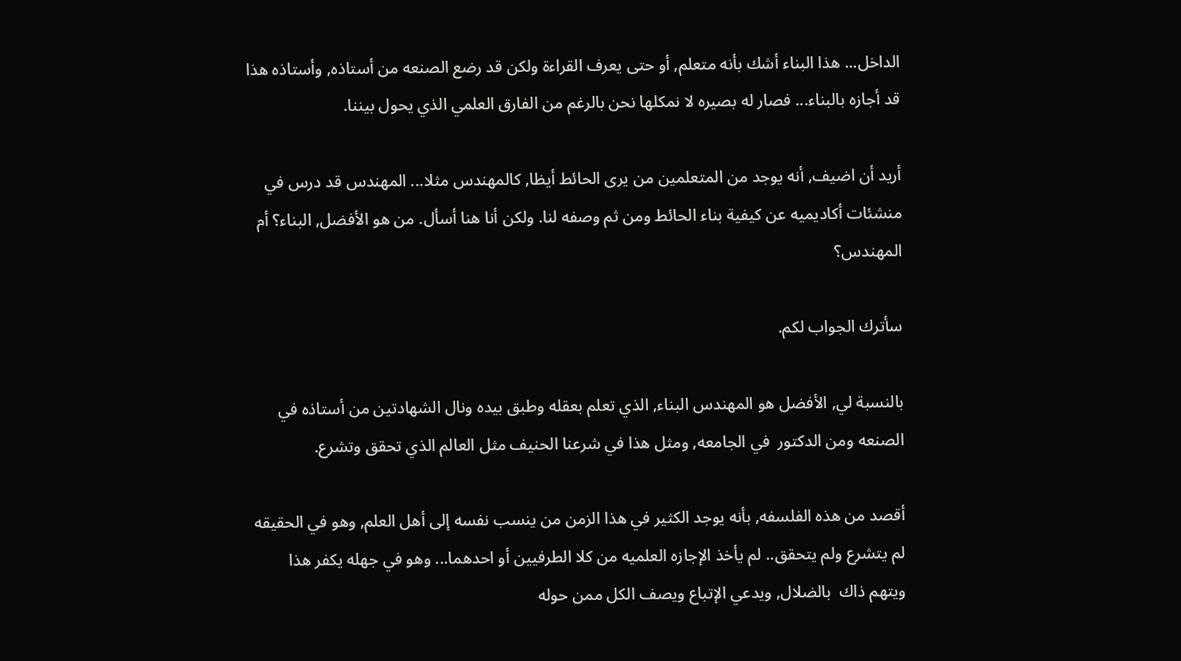الداخل... هذا البناء أشك بأنه متعلم, أو حتى يعرف القراءة ولكن قد رضع الصنعه من أستاذه, وأستاذه هذا قد أجازه بالبناء... فصار له بصيره لا نمكلها نحن بالرغم من الفارق العلمي الذي يحول بيننا.

أريد أن اضيف, أنه يوجد من المتعلمين من يرى الحائط أيظا, كالمهندس مثلا... المهندس قد درس في منشئات أكاديميه عن كيفية بناء الحائط ومن ثم وصفه لنا. ولكن أنا هنا أسأل. من هو الأفضل, البناء؟ أم المهندس؟

سأترك الجواب لكم.

بالنسبة لي, الأفضل هو المهندس البناء, الذي تعلم بعقله وطبق بيده ونال الشهادتين من أستاذه في الصنعه ومن الدكتور  في الجامعه, ومثل هذا في شرعنا الحنيف مثل العالم الذي تحقق وتشرع.

أقصد من هذه الفلسفه, بأنه يوجد الكثير في هذا الزمن من ينسب نفسه إلى أهل العلم, وهو في الحقيقه لم يتشرع ولم يتحقق.. لم يأخذ الإجازه العلميه من كلا الطرفيين أو احدهما... وهو في جهله يكفر هذا ويتهم ذاك  بالضلال, ويدعي الإتباع ويصف الكل ممن حوله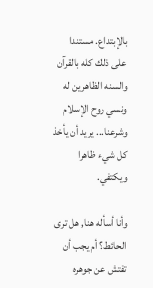بالإبتداع. مستندا على ذلك كله بالقرآن والسنه الظاهرين له ونسي روح الإسلام وشرعنا... يريد أن يأخذ كل شيء ظاهرا ويكتفي.

وأنا أسأله هنا, هل ترى الحائط؟ أم يجب أن تفتش عن جوهره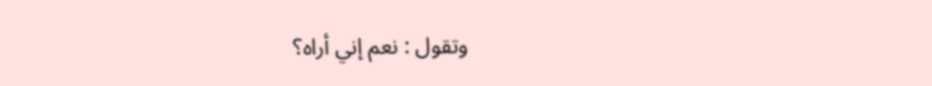وتقول : نعم إني أراه؟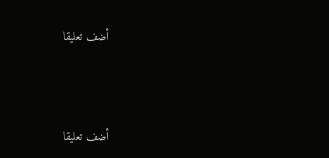أضف تعليقا



أضف تعليقا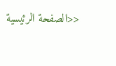<<الصفحة الرئيسية